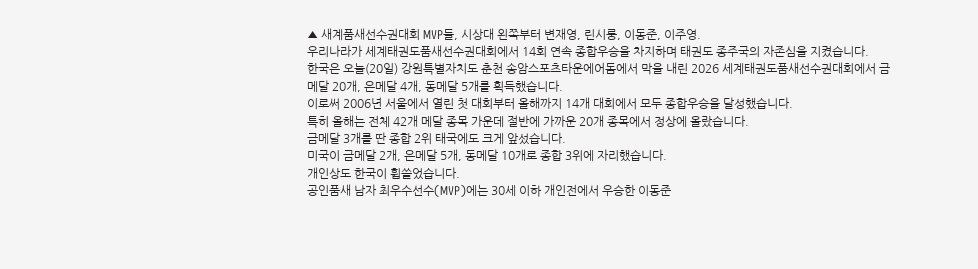▲ 새계품새선수권대회 MVP들, 시상대 왼쪽부터 변재영, 린시룽, 이동준, 이주영.
우리나라가 세계태권도품새선수권대회에서 14회 연속 종합우승을 차지하며 태권도 종주국의 자존심을 지켰습니다.
한국은 오늘(20일) 강원특별자치도 춘천 송암스포츠타운에어돔에서 막을 내린 2026 세계태권도품새선수권대회에서 금메달 20개, 은메달 4개, 동메달 5개를 획득했습니다.
이로써 2006년 서울에서 열린 첫 대회부터 올해까지 14개 대회에서 모두 종합우승을 달성했습니다.
특히 올해는 전체 42개 메달 종목 가운데 절반에 가까운 20개 종목에서 정상에 올랐습니다.
금메달 3개를 딴 종합 2위 태국에도 크게 앞섰습니다.
미국이 금메달 2개, 은메달 5개, 동메달 10개로 종합 3위에 자리했습니다.
개인상도 한국이 휩쓸었습니다.
공인품새 남자 최우수선수(MVP)에는 30세 이하 개인전에서 우승한 이동준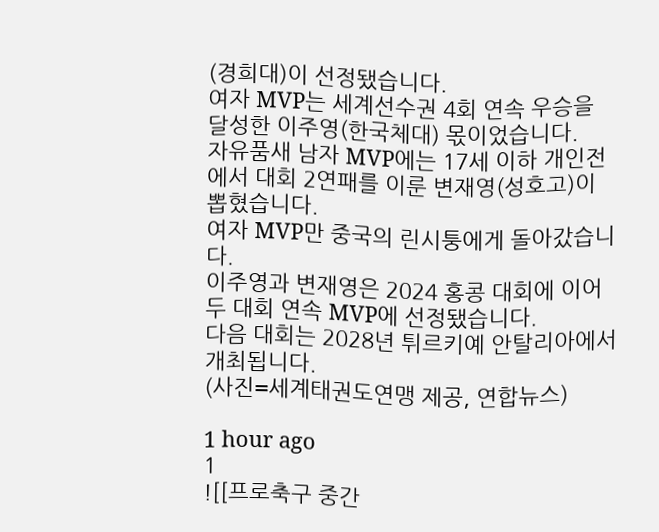(경희대)이 선정됐습니다.
여자 MVP는 세계선수권 4회 연속 우승을 달성한 이주영(한국체대) 몫이었습니다.
자유품새 남자 MVP에는 17세 이하 개인전에서 대회 2연패를 이룬 변재영(성호고)이 뽑혔습니다.
여자 MVP만 중국의 린시퉁에게 돌아갔습니다.
이주영과 변재영은 2024 홍콩 대회에 이어 두 대회 연속 MVP에 선정됐습니다.
다음 대회는 2028년 튀르키예 안탈리아에서 개최됩니다.
(사진=세계태권도연맹 제공, 연합뉴스)

1 hour ago
1
![[프로축구 중간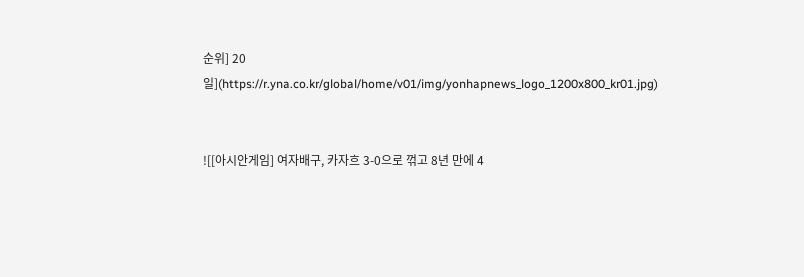순위] 20일](https://r.yna.co.kr/global/home/v01/img/yonhapnews_logo_1200x800_kr01.jpg)


![[아시안게임] 여자배구, 카자흐 3-0으로 꺾고 8년 만에 4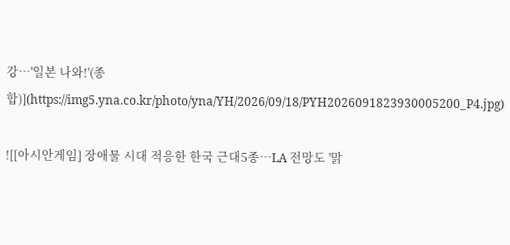강…'일본 나와!'(종합)](https://img5.yna.co.kr/photo/yna/YH/2026/09/18/PYH2026091823930005200_P4.jpg)

![[아시안게임] 장애물 시대 적응한 한국 근대5종…LA 전망도 '맑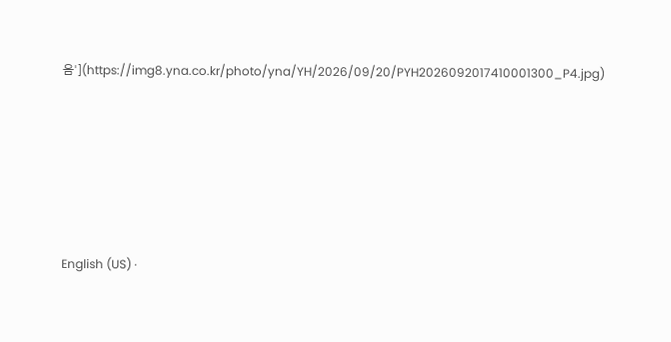음'](https://img8.yna.co.kr/photo/yna/YH/2026/09/20/PYH2026092017410001300_P4.jpg)








English (US) ·